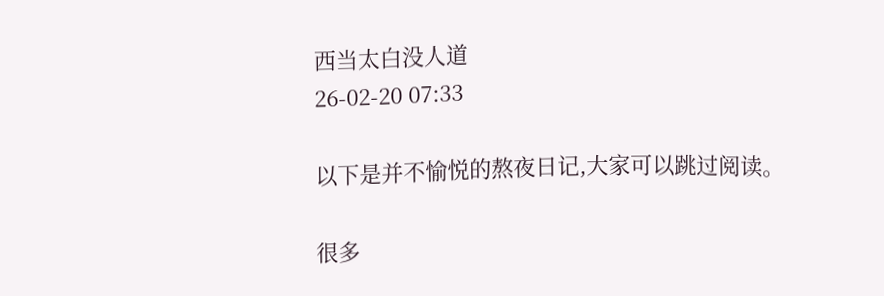西当太白没人道
26-02-20 07:33

以下是并不愉悦的熬夜日记,大家可以跳过阅读。

很多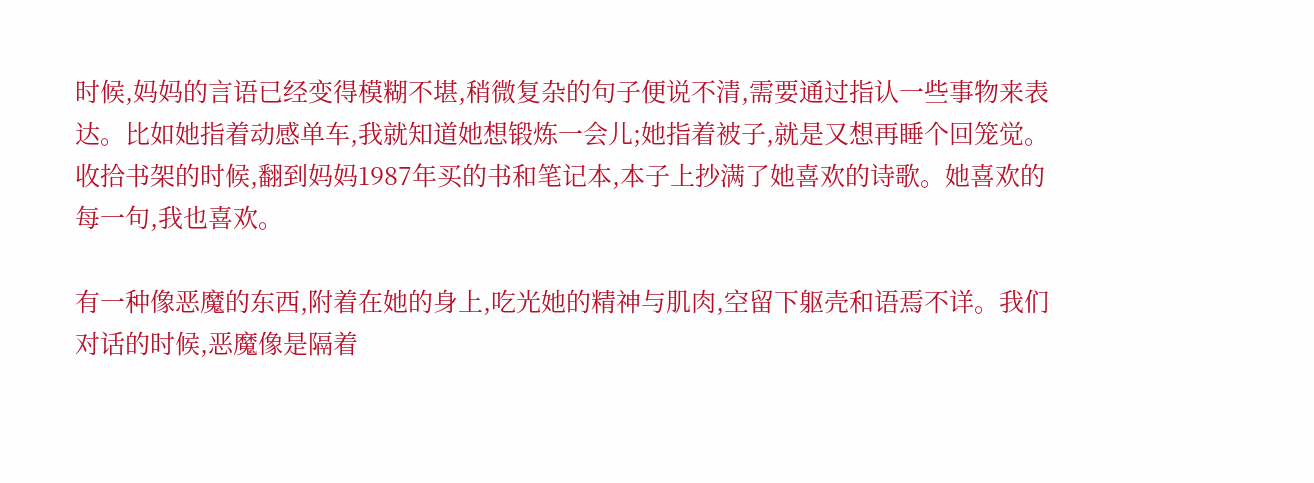时候,妈妈的言语已经变得模糊不堪,稍微复杂的句子便说不清,需要通过指认一些事物来表达。比如她指着动感单车,我就知道她想锻炼一会儿;她指着被子,就是又想再睡个回笼觉。收拾书架的时候,翻到妈妈1987年买的书和笔记本,本子上抄满了她喜欢的诗歌。她喜欢的每一句,我也喜欢。

有一种像恶魔的东西,附着在她的身上,吃光她的精神与肌肉,空留下躯壳和语焉不详。我们对话的时候,恶魔像是隔着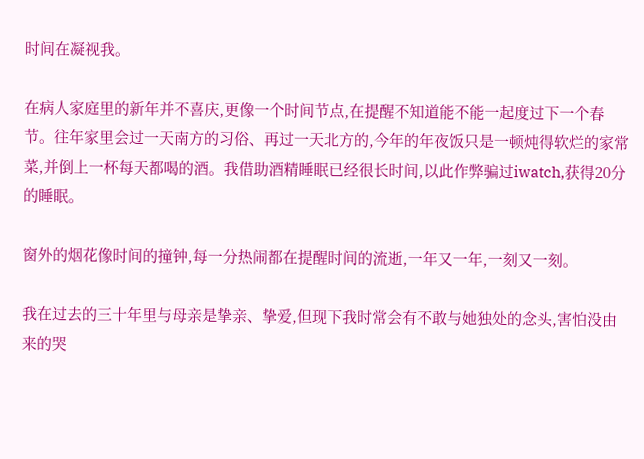时间在凝视我。

在病人家庭里的新年并不喜庆,更像一个时间节点,在提醒不知道能不能一起度过下一个春节。往年家里会过一天南方的习俗、再过一天北方的,今年的年夜饭只是一顿炖得软烂的家常菜,并倒上一杯每天都喝的酒。我借助酒精睡眠已经很长时间,以此作弊骗过iwatch,获得20分的睡眠。

窗外的烟花像时间的撞钟,每一分热闹都在提醒时间的流逝,一年又一年,一刻又一刻。

我在过去的三十年里与母亲是挚亲、挚爱,但现下我时常会有不敢与她独处的念头,害怕没由来的哭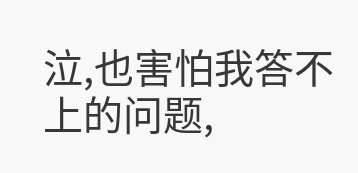泣,也害怕我答不上的问题,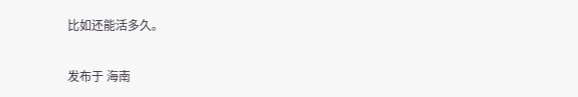比如还能活多久。

发布于 海南